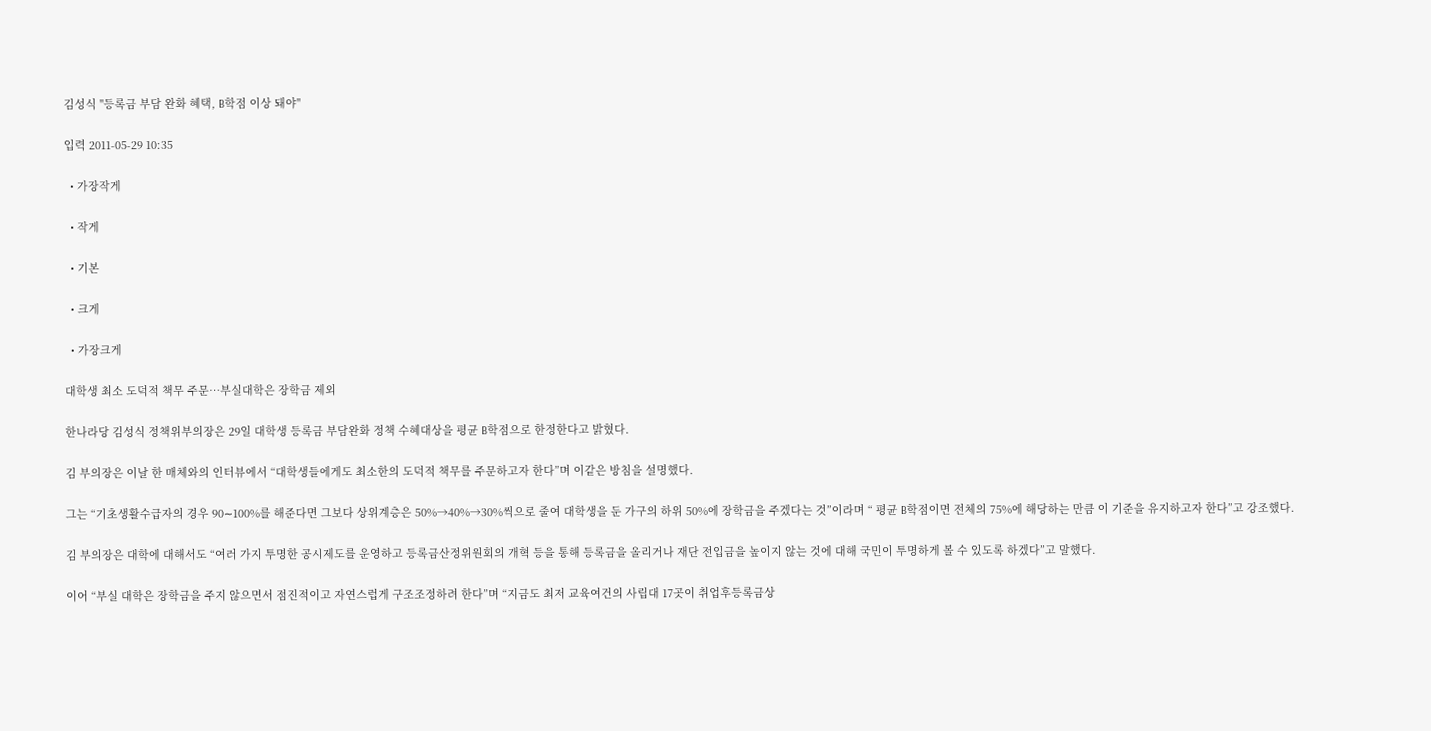김성식 "등록금 부담 완화 혜택, B학점 이상 돼야"

입력 2011-05-29 10:35

  • 가장작게

  • 작게

  • 기본

  • 크게

  • 가장크게

대학생 최소 도덕적 책무 주문…부실대학은 장학금 제외

한나라당 김성식 정책위부의장은 29일 대학생 등록금 부담완화 정책 수혜대상을 평균 B학점으로 한정한다고 밝혔다.

김 부의장은 이날 한 매체와의 인터뷰에서 “대학생들에게도 최소한의 도덕적 책무를 주문하고자 한다”며 이같은 방침을 설명했다.

그는 “기초생활수급자의 경우 90∼100%를 해준다면 그보다 상위계층은 50%→40%→30%씩으로 줄여 대학생을 둔 가구의 하위 50%에 장학금을 주겠다는 것”이라며 “ 평균 B학점이면 전체의 75%에 해당하는 만큼 이 기준을 유지하고자 한다”고 강조했다.

김 부의장은 대학에 대해서도 “여러 가지 투명한 공시제도를 운영하고 등록금산정위원회의 개혁 등을 통해 등록금을 올리거나 재단 전입금을 높이지 않는 것에 대해 국민이 투명하게 볼 수 있도록 하겠다”고 말했다.

이어 “부실 대학은 장학금을 주지 않으면서 점진적이고 자연스럽게 구조조정하려 한다”며 “지금도 최저 교육여건의 사립대 17곳이 취업후등록금상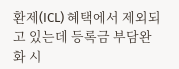환제(ICL) 혜택에서 제외되고 있는데 등록금 부담완화 시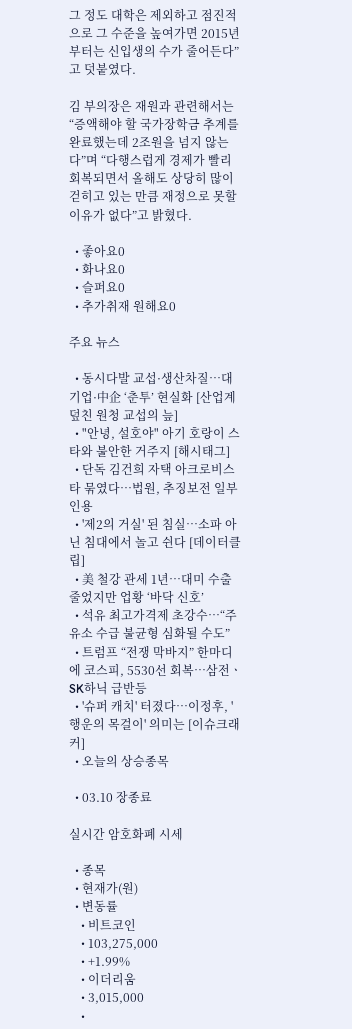그 정도 대학은 제외하고 점진적으로 그 수준을 높여가면 2015년부터는 신입생의 수가 줄어든다”고 덧붙였다.

김 부의장은 재원과 관련해서는 “증액해야 할 국가장학금 추계를 완료했는데 2조원을 넘지 않는다”며 “다행스럽게 경제가 빨리 회복되면서 올해도 상당히 많이 걷히고 있는 만큼 재정으로 못할 이유가 없다”고 밝혔다.

  • 좋아요0
  • 화나요0
  • 슬퍼요0
  • 추가취재 원해요0

주요 뉴스

  • 동시다발 교섭·생산차질…대기업·中企 ‘춘투’ 현실화 [산업계 덮친 원청 교섭의 늪]
  • "안녕, 설호야" 아기 호랑이 스타와 불안한 거주지 [해시태그]
  • 단독 김건희 자택 아크로비스타 묶였다…법원, 추징보전 일부 인용
  • '제2의 거실' 된 침실…소파 아닌 침대에서 놀고 쉰다 [데이터클립]
  • 美 철강 관세 1년…대미 수출 줄었지만 업황 ‘바닥 신호’
  • 석유 최고가격제 초강수…“주유소 수급 불균형 심화될 수도”
  • 트럼프 “전쟁 막바지” 한마디에 코스피, 5530선 회복⋯삼전ㆍSK하닉 급반등
  • '슈퍼 캐치' 터졌다⋯이정후, '행운의 목걸이' 의미는 [이슈크래커]
  • 오늘의 상승종목

  • 03.10 장종료

실시간 암호화폐 시세

  • 종목
  • 현재가(원)
  • 변동률
    • 비트코인
    • 103,275,000
    • +1.99%
    • 이더리움
    • 3,015,000
    •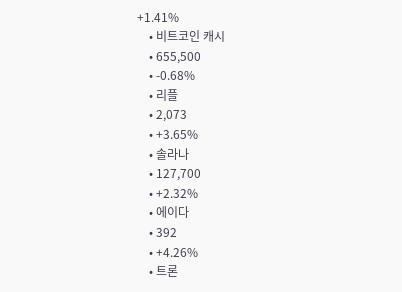+1.41%
    • 비트코인 캐시
    • 655,500
    • -0.68%
    • 리플
    • 2,073
    • +3.65%
    • 솔라나
    • 127,700
    • +2.32%
    • 에이다
    • 392
    • +4.26%
    • 트론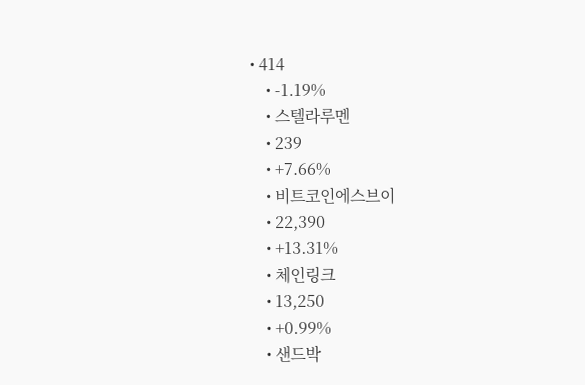• 414
    • -1.19%
    • 스텔라루멘
    • 239
    • +7.66%
    • 비트코인에스브이
    • 22,390
    • +13.31%
    • 체인링크
    • 13,250
    • +0.99%
    • 샌드박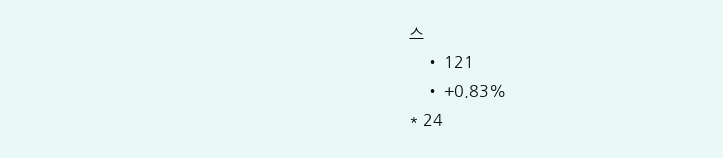스
    • 121
    • +0.83%
* 24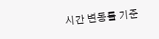시간 변동률 기준